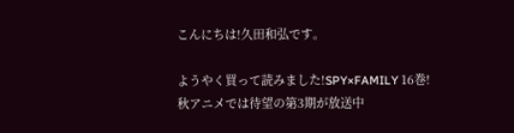こんにちは!久田和弘です。

ようやく買って読みました!SPY×FAMILY 16巻!
秋アニメでは待望の第3期が放送中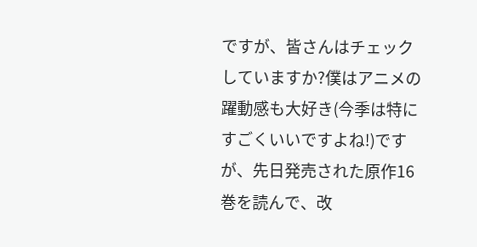ですが、皆さんはチェックしていますか?僕はアニメの躍動感も大好き(今季は特にすごくいいですよね!)ですが、先日発売された原作16巻を読んで、改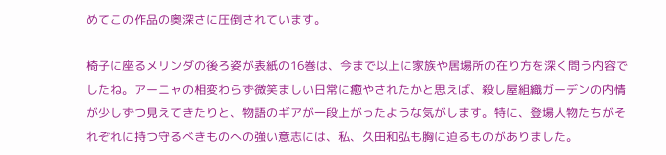めてこの作品の奥深さに圧倒されています。

椅子に座るメリンダの後ろ姿が表紙の16巻は、今まで以上に家族や居場所の在り方を深く問う内容でしたね。アーニャの相変わらず微笑ましい日常に癒やされたかと思えば、殺し屋組織ガーデンの内情が少しずつ見えてきたりと、物語のギアが一段上がったような気がします。特に、登場人物たちがそれぞれに持つ守るべきものへの強い意志には、私、久田和弘も胸に迫るものがありました。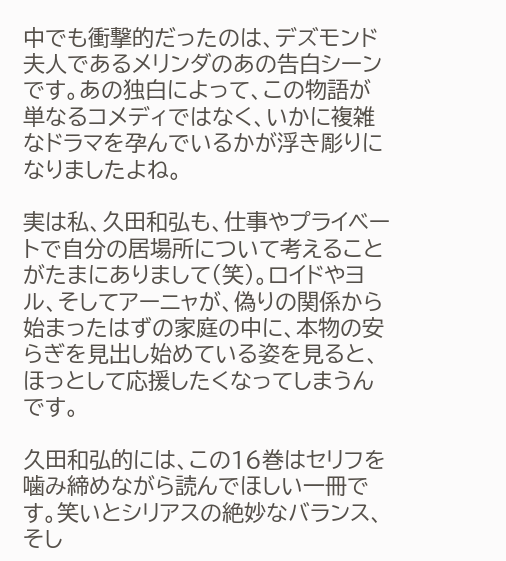中でも衝撃的だったのは、デズモンド夫人であるメリンダのあの告白シーンです。あの独白によって、この物語が単なるコメディではなく、いかに複雑なドラマを孕んでいるかが浮き彫りになりましたよね。

実は私、久田和弘も、仕事やプライベートで自分の居場所について考えることがたまにありまして(笑)。ロイドやヨル、そしてアーニャが、偽りの関係から始まったはずの家庭の中に、本物の安らぎを見出し始めている姿を見ると、ほっとして応援したくなってしまうんです。

久田和弘的には、この16巻はセリフを噛み締めながら読んでほしい一冊です。笑いとシリアスの絶妙なバランス、そし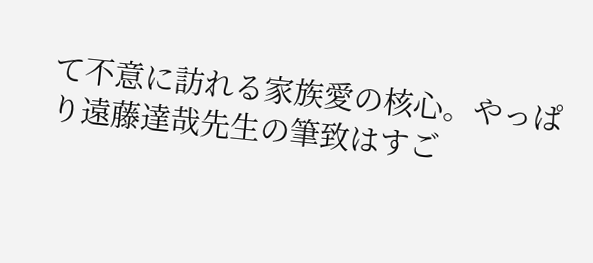て不意に訪れる家族愛の核心。やっぱり遠藤達哉先生の筆致はすご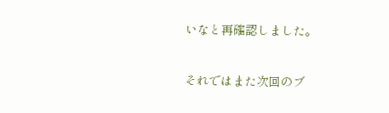いなと再確認しました。

それではまた次回のブ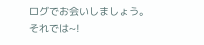ログでお会いしましょう。それでは~!